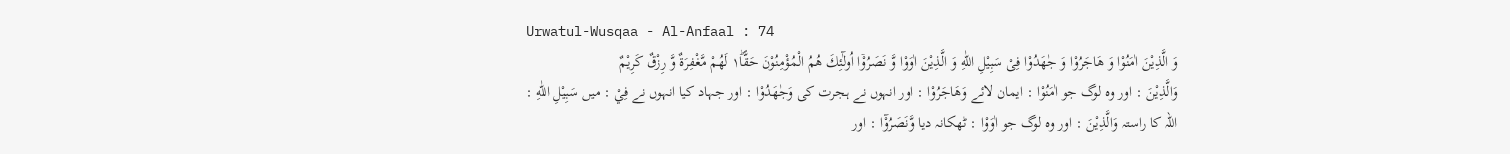Urwatul-Wusqaa - Al-Anfaal : 74
وَ الَّذِیْنَ اٰمَنُوْا وَ هَاجَرُوْا وَ جٰهَدُوْا فِیْ سَبِیْلِ اللّٰهِ وَ الَّذِیْنَ اٰوَوْا وَّ نَصَرُوْۤا اُولٰٓئِكَ هُمُ الْمُؤْمِنُوْنَ حَقًّا١ؕ لَهُمْ مَّغْفِرَةٌ وَّ رِزْقٌ كَرِیْمٌ
وَالَّذِيْنَ : اور وہ لوگ جو اٰمَنُوْا : ایمان لائے وَهَاجَرُوْا : اور انہوں نے ہجرت کی وَجٰهَدُوْا : اور جہاد کیا انہوں نے فِيْ : میں سَبِيْلِ اللّٰهِ : اللہ کا راستہ وَالَّذِيْنَ : اور وہ لوگ جو اٰوَوْا : ٹھکانہ دیا وَّنَصَرُوْٓا : اور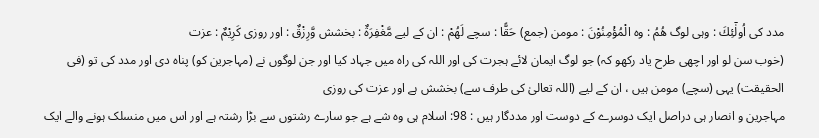مدد کی اُولٰٓئِكَ : وہی لوگ هُمُ : وہ الْمُؤْمِنُوْنَ : مومن (جمع) حَقًّا : سچے لَهُمْ : ان کے لیے مَّغْفِرَةٌ : بخشش وَّرِزْقٌ : اور روزی كَرِيْمٌ : عزت
(خوب سن لو اور اچھی طرح یاد رکھو کہ) جو لوگ ایمان لائے ہجرت کی اور اللہ کی راہ میں جہاد کیا اور جن لوگوں نے (مہاجرین کو) پناہ دی اور مدد کی تو (فی الحقیقت) یہی (سچے) مومن ہیں ، ان کے لیے (اللہ تعالیٰ کی طرف سے) بخشش ہے اور عزت کی روزی
مہاجرین و انصار ہی دراصل ایک دوسرے کے دوست اور مددگار ہیں : 98: اسلام ہی وہ شے ہے جو سارے رشتوں سے بڑا رشتہ ہے اور اس میں منسلک ہونے والے ایک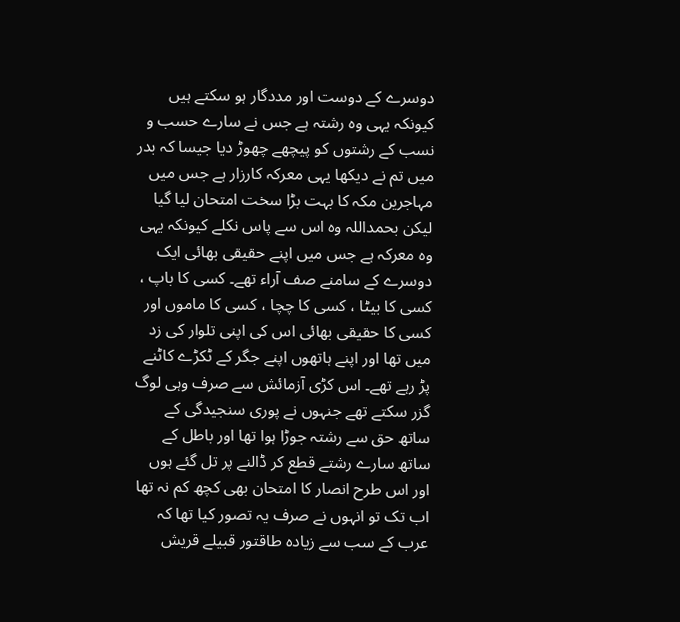دوسرے کے دوست اور مددگار ہو سکتے ہیں کیونکہ یہی وہ رشتہ ہے جس نے سارے حسب و نسب کے رشتوں کو پیچھے چھوڑ دیا جیسا کہ بدر میں تم نے دیکھا یہی معرکہ کارزار ہے جس میں مہاجرین مکہ کا بہت بڑا سخت امتحان لیا گیا لیکن بحمداللہ وہ اس سے پاس نکلے کیونکہ یہی وہ معرکہ ہے جس میں اپنے حقیقی بھائی ایک دوسرے کے سامنے صف آراء تھے۔ کسی کا باپ ، کسی کا بیٹا ، کسی کا چچا ، کسی کا ماموں اور کسی کا حقیقی بھائی اس کی اپنی تلوار کی زد میں تھا اور اپنے ہاتھوں اپنے جگر کے ٹکڑے کاٹنے پڑ رہے تھے۔ اس کڑی آزمائش سے صرف وہی لوگ گزر سکتے تھے جنہوں نے پوری سنجیدگی کے ساتھ حق سے رشتہ جوڑا ہوا تھا اور باطل کے ساتھ سارے رشتے قطع کر ڈالنے پر تل گئے ہوں اور اس طرح انصار کا امتحان بھی کچھ کم نہ تھا اب تک تو انہوں نے صرف یہ تصور کیا تھا کہ عرب کے سب سے زیادہ طاقتور قبیلے قریش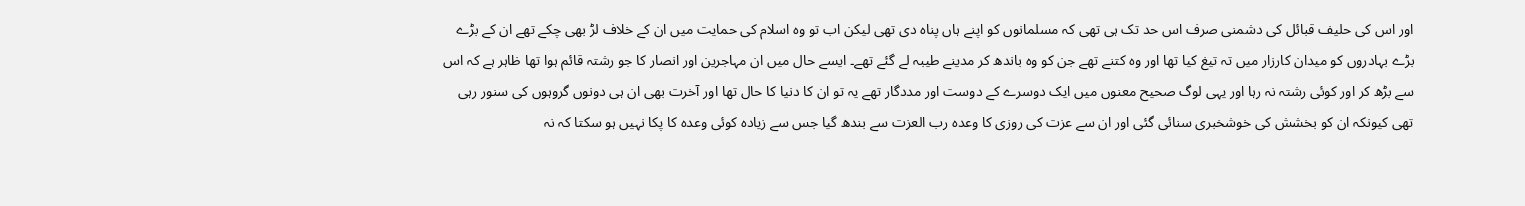اور اس کی حلیف قبائل کی دشمنی صرف اس حد تک ہی تھی کہ مسلمانوں کو اپنے ہاں پناہ دی تھی لیکن اب تو وہ اسلام کی حمایت میں ان کے خلاف لڑ بھی چکے تھے ان کے بڑے بڑے بہادروں کو میدان کارزار میں تہ تیغ کیا تھا اور وہ کتنے تھے جن کو وہ باندھ کر مدینے طیبہ لے گئے تھے۔ ایسے حال میں ان مہاجرین اور انصار کا جو رشتہ قائم ہوا تھا ظاہر ہے کہ اس سے بڑھ کر اور کوئی رشتہ نہ رہا اور یہی لوگ صحیح معنوں میں ایک دوسرے کے دوست اور مددگار تھے یہ تو ان کا دنیا کا حال تھا اور آخرت بھی ان ہی دونوں گروہوں کی سنور رہی تھی کیونکہ ان کو بخشش کی خوشخبری سنائی گئی اور ان سے عزت کی روزی کا وعدہ رب العزت سے بندھ گیا جس سے زیادہ کوئی وعدہ کا پکا نہیں ہو سکتا کہ نہ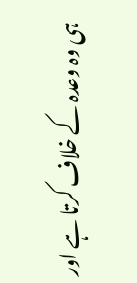ہی وہ وعدہ کے خلاف کرتا ہے اور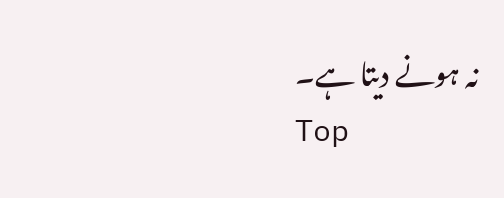نہ ہونے دیتا ہے۔
Top